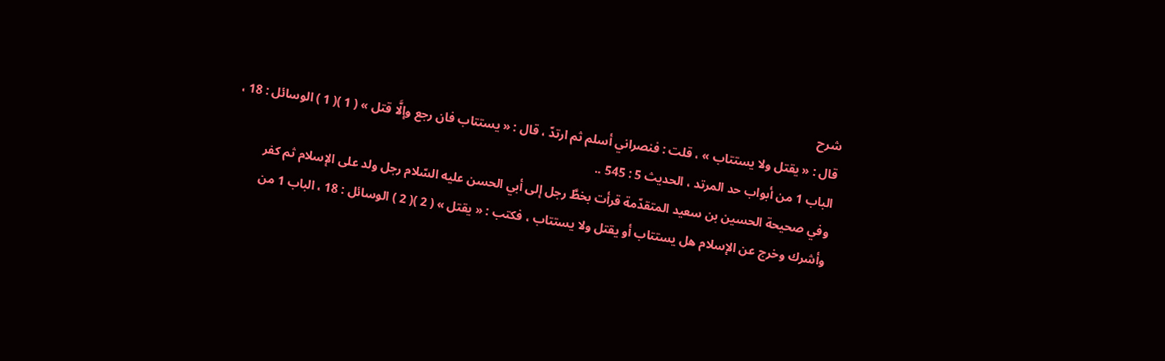شرح
قال : « يقتل ولا يستتاب » ، قلت : فنصراني أسلم ثم ارتدّ ، قال : « يستتاب فان رجع وإلَّا قتل » ( 1 )( 1 ) الوسائل : 18 ، الباب 1 من أبواب حد المرتد ، الحديث 5 : 545 ..
وفي صحيحة الحسين بن سعيد المتقدّمة قرأت بخطَّ رجل إلى أبي الحسن عليه السّلام رجل ولد على الإسلام ثم كفر وأشرك وخرج عن الإسلام هل يستتاب أو يقتل ولا يستتاب ، فكتب : « يقتل » ( 2 )( 2 ) الوسائل : 18 ، الباب 1 من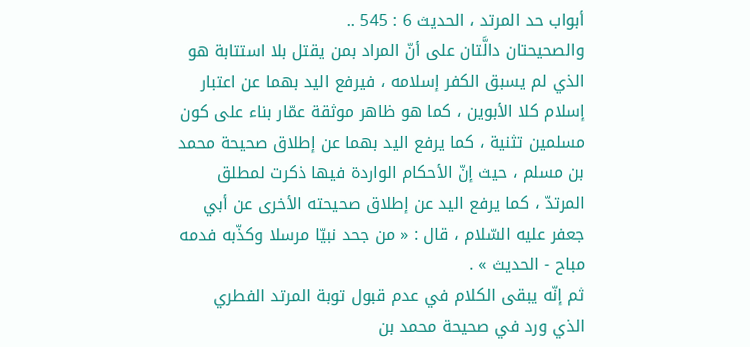أبواب حد المرتد ، الحديث 6 : 545 ..
والصحيحتان دالَّتان على أنّ المراد بمن يقتل بلا استتابة هو الذي لم يسبق الكفر إسلامه ، فيرفع اليد بهما عن اعتبار إسلام كلا الأبوين ، كما هو ظاهر موثقة عمّار بناء على كون مسلمين تثنية ، كما يرفع اليد بهما عن إطلاق صحيحة محمد بن مسلم ، حيث إنّ الأحكام الواردة فيها ذكرت لمطلق المرتدّ ، كما يرفع اليد عن إطلاق صحيحته الأخرى عن أبي جعفر عليه السّلام ، قال : « من جحد نبيّا مرسلا وكذّبه فدمه مباح - الحديث » .
ثم إنّه يبقى الكلام في عدم قبول توبة المرتد الفطري الذي ورد في صحيحة محمد بن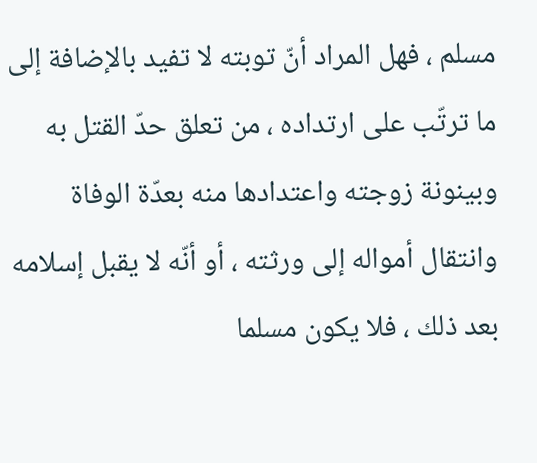مسلم ، فهل المراد أنّ توبته لا تفيد بالإضافة إلى ما ترتّب على ارتداده ، من تعلق حدّ القتل به وبينونة زوجته واعتدادها منه بعدّة الوفاة وانتقال أمواله إلى ورثته ، أو أنّه لا يقبل إسلامه بعد ذلك ، فلا يكون مسلما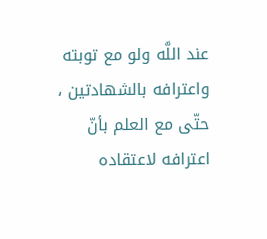عند اللَّه ولو مع توبته واعترافه بالشهادتين ، حتّى مع العلم بأنّ اعترافه لاعتقاده